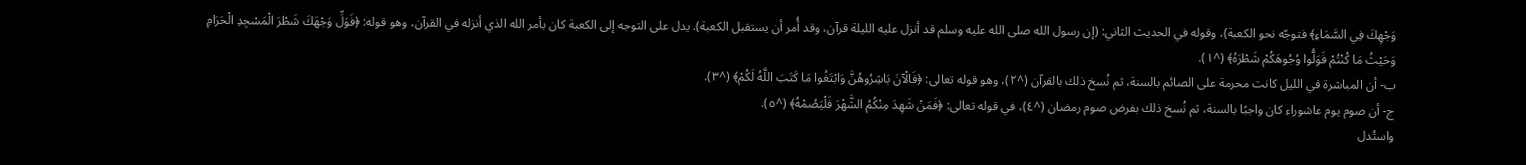وَجْهِكَ فِي السَّمَاءِ﴾ فتوجّه نحو الكعبة)، وقوله في الحديث الثاني: (إن رسول الله صلى الله عليه وسلم قد أنزل عليه الليلة قرآن، وقد أُمر أن يستقبل الكعبة). يدل على التوجه إلى الكعبة كان بأمر الله الذي أنزله في القرآن، وهو قوله: ﴿فَوَلِّ وَجْهَكَ شَطْرَ الْمَسْجِدِ الْحَرَامِ وَحَيْثُ مَا كُنْتُمْ فَوَلُّوا وُجُوهَكُمْ شَطْرَهُ﴾ (^١).
ب- أن المباشرة في الليل كانت محرمة على الصائم بالسنة، ثم نُسخ ذلك بالقرآن (^٢)، وهو قوله تعالى: ﴿فَالْآنَ بَاشِرُوهُنَّ وَابْتَغُوا مَا كَتَبَ اللَّهُ لَكُمْ﴾ (^٣).
ج- أن صوم يوم عاشوراء كان واجبًا بالسنة، ثم نُسخ ذلك بفرض صوم رمضان (^٤)، في قوله تعالى: ﴿فَمَنْ شَهِدَ مِنْكُمُ الشَّهْرَ فَلْيَصُمْهُ﴾ (^٥).
واستُدل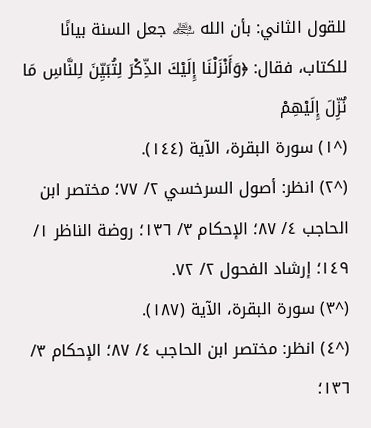للقول الثاني: بأن الله ﷾ جعل السنة بيانًا للكتاب، فقال: ﴿وَأَنْزَلْنَا إِلَيْكَ الذِّكْرَ لِتُبَيِّنَ لِلنَّاسِ مَا نُزِّلَ إِلَيْهِمْ
(^١) سورة البقرة، الآية (١٤٤).
(^٢) انظر: أصول السرخسي ٢/ ٧٧؛ مختصر ابن الحاجب ٤/ ٨٧؛ الإحكام ٣/ ١٣٦؛ روضة الناظر ١/ ١٤٩؛ إرشاد الفحول ٢/ ٧٢.
(^٣) سورة البقرة، الآية (١٨٧).
(^٤) انظر: مختصر ابن الحاجب ٤/ ٨٧؛ الإحكام ٣/ ١٣٦؛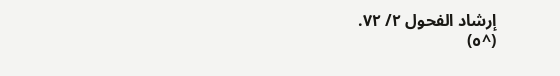إرشاد الفحول ٢/ ٧٢.
(^٥)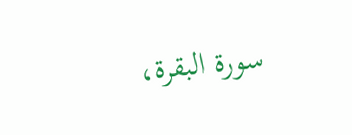سورة البقرة،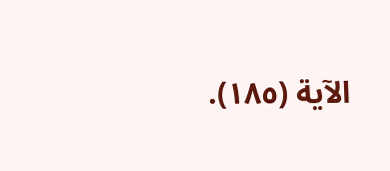الآية (١٨٥).